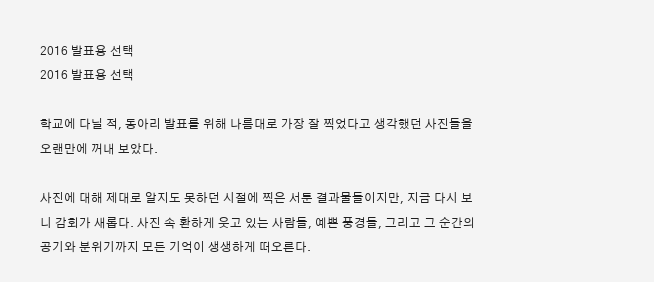2016 발표용 선택
2016 발표용 선택

학교에 다닐 적, 동아리 발표를 위해 나름대로 가장 잘 찍었다고 생각했던 사진들을 오랜만에 꺼내 보았다.

사진에 대해 제대로 알지도 못하던 시절에 찍은 서툰 결과물들이지만, 지금 다시 보니 감회가 새롭다. 사진 속 환하게 웃고 있는 사람들, 예쁜 풍경들, 그리고 그 순간의 공기와 분위기까지 모든 기억이 생생하게 떠오른다.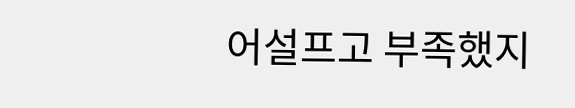어설프고 부족했지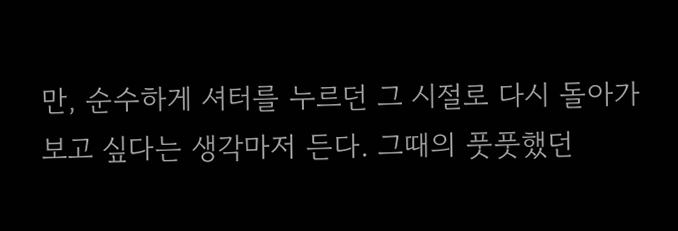만, 순수하게 셔터를 누르던 그 시절로 다시 돌아가 보고 싶다는 생각마저 든다. 그때의 풋풋했던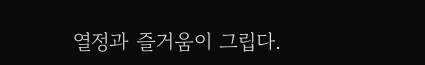열정과 즐거움이 그립다.